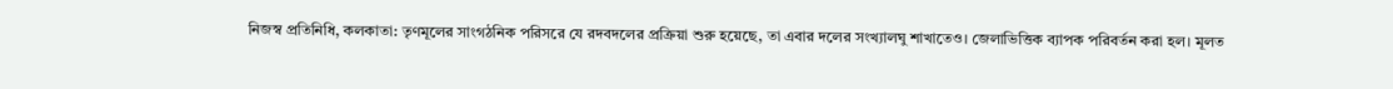নিজস্ব প্রতিনিধি, কলকাতা: তৃণমূলের সাংগঠনিক পরিসরে যে রদবদলের প্রক্রিয়া শুরু হয়েছে, তা এবার দলের সংখ্যালঘু শাখাতেও। জেলাভিত্তিক ব্যাপক পরিবর্তন করা হল। মূলত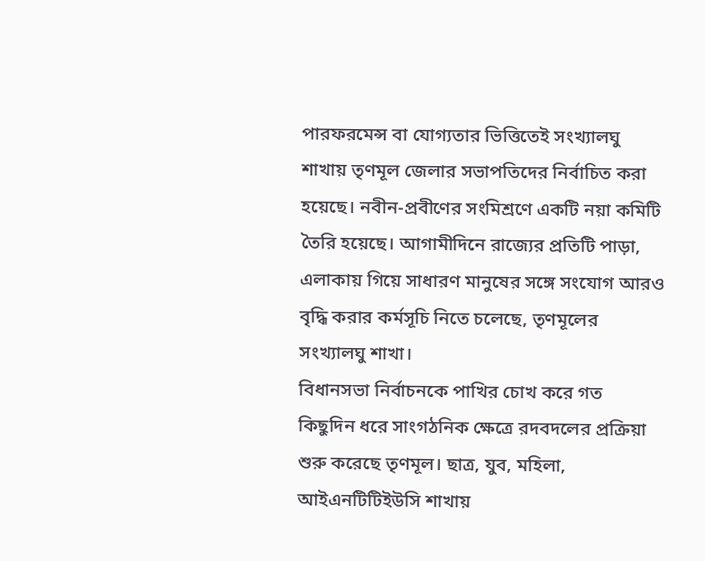পারফরমেন্স বা যোগ্যতার ভিত্তিতেই সংখ্যালঘু শাখায় তৃণমূল জেলার সভাপতিদের নির্বাচিত করা হয়েছে। নবীন-প্রবীণের সংমিশ্রণে একটি নয়া কমিটি তৈরি হয়েছে। আগামীদিনে রাজ্যের প্রতিটি পাড়া, এলাকায় গিয়ে সাধারণ মানুষের সঙ্গে সংযোগ আরও বৃদ্ধি করার কর্মসূচি নিতে চলেছে, তৃণমূলের সংখ্যালঘু শাখা।
বিধানসভা নির্বাচনকে পাখির চোখ করে গত কিছুদিন ধরে সাংগঠনিক ক্ষেত্রে রদবদলের প্রক্রিয়া শুরু করেছে তৃণমূল। ছাত্র, যুব, মহিলা, আইএনটিটিইউসি শাখায়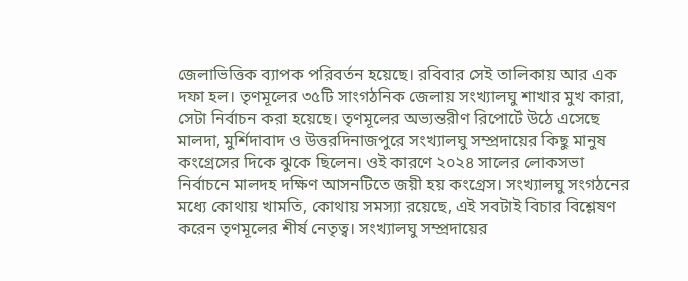জেলাভিত্তিক ব্যাপক পরিবর্তন হয়েছে। রবিবার সেই তালিকায় আর এক দফা হল। তৃণমূলের ৩৫টি সাংগঠনিক জেলায় সংখ্যালঘু শাখার মুখ কারা, সেটা নির্বাচন করা হয়েছে। তৃণমূলের অভ্যন্তরীণ রিপোর্টে উঠে এসেছে মালদা, মুর্শিদাবাদ ও উত্তরদিনাজপুরে সংখ্যালঘু সম্প্রদায়ের কিছু মানুষ কংগ্রেসের দিকে ঝুকে ছিলেন। ওই কারণে ২০২৪ সালের লোকসভা নির্বাচনে মালদহ দক্ষিণ আসনটিতে জয়ী হয় কংগ্রেস। সংখ্যালঘু সংগঠনের মধ্যে কোথায় খামতি, কোথায় সমস্যা রয়েছে, এই সবটাই বিচার বিশ্লেষণ করেন তৃণমূলের শীর্ষ নেতৃত্ব। সংখ্যালঘু সম্প্রদায়ের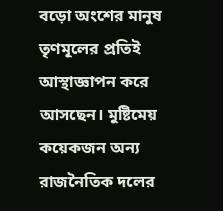বড়ো অংশের মানুষ তৃণমূলের প্রতিই আস্থাজ্ঞাপন করে আসছেন। মুষ্টিমেয় কয়েকজন অন্য রাজনৈতিক দলের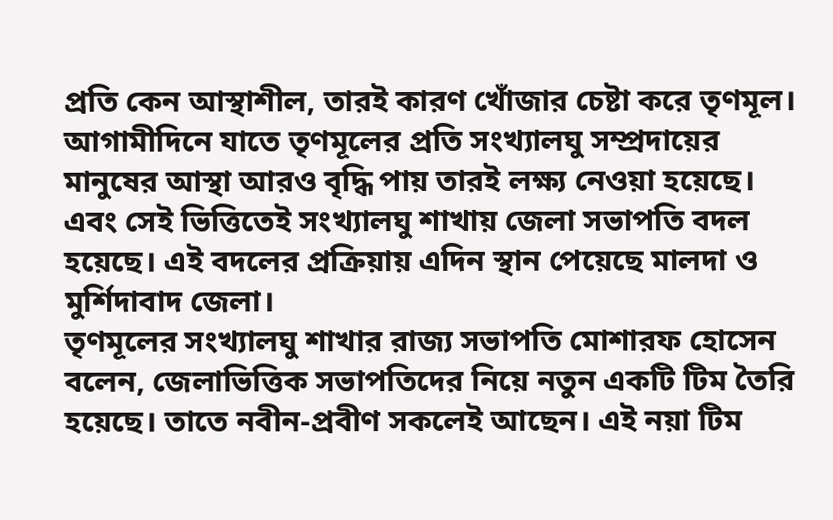প্রতি কেন আস্থাশীল, তারই কারণ খোঁজার চেষ্টা করে তৃণমূল। আগামীদিনে যাতে তৃণমূলের প্রতি সংখ্যালঘু সম্প্রদায়ের মানুষের আস্থা আরও বৃদ্ধি পায় তারই লক্ষ্য নেওয়া হয়েছে। এবং সেই ভিত্তিতেই সংখ্যালঘু শাখায় জেলা সভাপতি বদল হয়েছে। এই বদলের প্রক্রিয়ায় এদিন স্থান পেয়েছে মালদা ও মুর্শিদাবাদ জেলা।
তৃণমূলের সংখ্যালঘু শাখার রাজ্য সভাপতি মোশারফ হোসেন বলেন, জেলাভিত্তিক সভাপতিদের নিয়ে নতুন একটি টিম তৈরি হয়েছে। তাতে নবীন-প্রবীণ সকলেই আছেন। এই নয়া টিম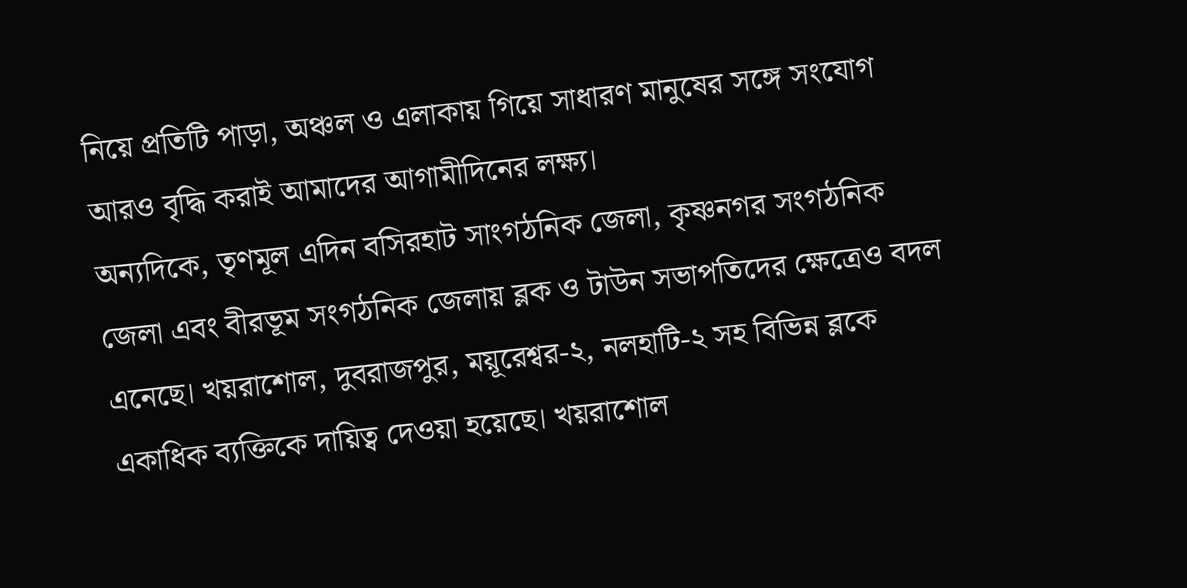নিয়ে প্রতিটি পাড়া, অঞ্চল ও এলাকায় গিয়ে সাধারণ মানুষের সঙ্গে সংযোগ আরও বৃদ্ধি করাই আমাদের আগামীদিনের লক্ষ্য।
অন্যদিকে, তৃণমূল এদিন বসিরহাট সাংগঠনিক জেলা, কৃষ্ণনগর সংগঠনিক জেলা এবং বীরভূম সংগঠনিক জেলায় ব্লক ও টাউন সভাপতিদের ক্ষেত্রেও বদল এনেছে। খয়রাশোল, দুবরাজপুর, ময়ূরেশ্বর-২, নলহাটি-২ সহ বিভিন্ন ব্লকে একাধিক ব্যক্তিকে দায়িত্ব দেওয়া হয়েছে। খয়রাশোল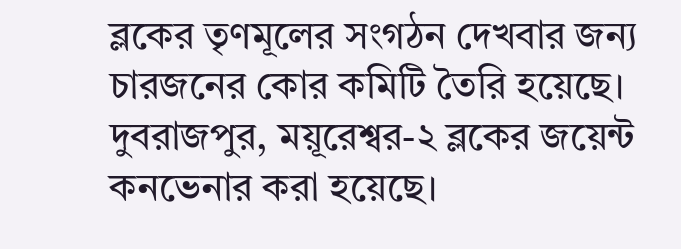ব্লকের তৃণমূলের সংগঠন দেখবার জন্য চারজনের কোর কমিটি তৈরি হয়েছে। দুবরাজপুর, ময়ূরেশ্বর-২ ব্লকের জয়েন্ট কনভেনার করা হয়েছে।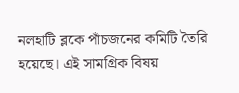নলহাটি ব্লকে পাঁচজনের কমিটি তৈরি হয়েছে। এই সামগ্রিক বিষয়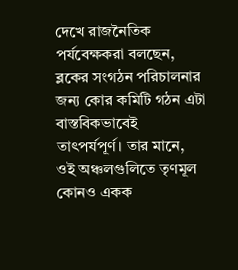দেখে রাজনৈতিক পর্যবেক্ষকরা বলছেন, ব্লকের সংগঠন পরিচালনার জন্য কোর কমিটি গঠন এটা বাস্তবিকভাবেই তাৎপর্যপূর্ণ। তার মানে, ওই অঞ্চলগুলিতে তৃণমূল কোনও একক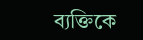ব্যক্তিকে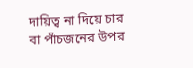দায়িত্ব না দিয়ে চার বা পাঁচজনের উপর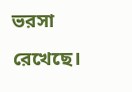ভরসা রেখেছে।